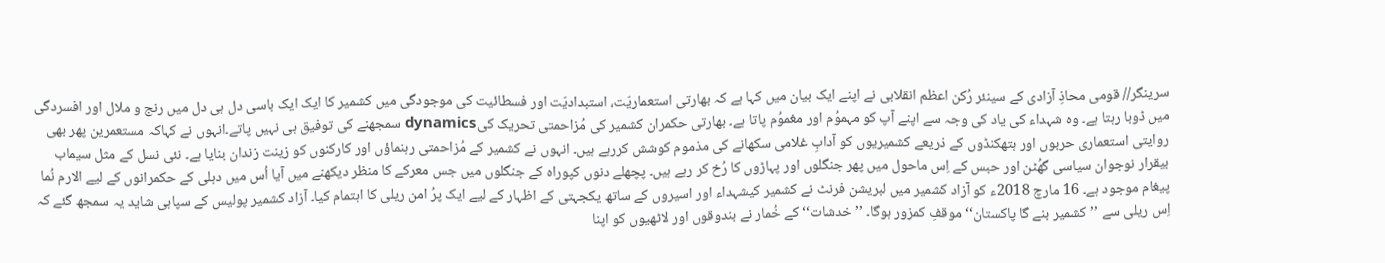سرینگر// قومی محاذِ آزادی کے سینئر رُکن اعظم انقلابی نے اپنے ایک بیان میں کہا ہے کہ بھارتی استعماریّت، استبدادیّت اور فسطائیت کی موجودگی میں کشمیر کا ایک ایک باسی دل ہی دل میں رنج و ملال اور افسردگی میں ڈوبا رہتا ہے۔ وہ شہداء کی یاد کی وجہ سے اپنے آپ کو مہموُم اور مغموُم پاتا ہے۔ بھارتی حکمران کشمیر کی مُزاحمتی تحریک کیdynamics سمجھنے کی توفیق ہی نہیں پاتے۔انہوں نے کہاکہ مستعمرین پھر بھی روایتی استعماری حربوں اور ہتھکنڈوں کے ذریعے کشمیریوں کو آدابِ غلامی سکھانے کی مذموم کوشش کررہے ہیں۔ انہوں نے کشمیر کے مُزاحمتی رہنماؤں اور کارکنوں کو زینت زندان بنایا ہے۔ نئی نسل کے مثل سیماب بیقرار نوجوان سیاسی گھُٹن اور حبس کے اِس ماحول میں پھر جنگلوں اور پہاڑوں کا رُخ کر رہے ہیں۔ پچھلے دنوں کپوراہ کے جنگلوں میں جس معرکے کا منظر دیکھنے میں آیا اُس میں دہلی کے حکمرانوں کے لیے الارم نُما پیغام موجود ہے۔ 16 مارچ 2018ء کو آزاد کشمیر میں لبریشن فرنٹ نے کشمیر کیشہداء اور اسیروں کے ساتھ یکجہتی کے اظہار کے لیے ایک پرُ امن ریلی کا اہتمام کیا۔ آزاد کشمیر پولیس کے سپاہی شاید یہ سمجھ گئے کہ اِس ریلی سے ’’کشمیر بنے گا پاکستان‘‘ موقفِ کمزور ہوگا۔ ’’خدشات‘‘ کے خُمار نے بندوقوں اور لاٹھیوں کو اپنا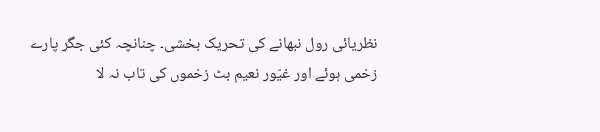نظریائی رول نبھانے کی تحریک بخشی۔ چنانچہ کئی جگر پارے زخمی ہوئے اور غیّور نعیم بٹ زخموں کی تاب نہ لا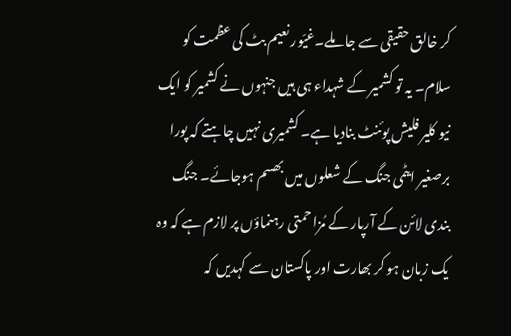کر خالق حقیقی سے جا ملے۔غیّور نعیم بٹ کی عظمت کو سلام۔ یہ تو کشمیر کے شہداء ہی ہیں جنہوں نے کشمیر کو ایک نیو کلیر فلیش پوئنٹ بنادیا ہے۔ کشمیری نہیں چاہتے کہ پورا برصغیر ایٹمی جنگ کے شعلوں میں بھسم ہوجائے۔ جنگ بندی لائن کے آرپار کے مُزاحمتی رہنماؤں پر لازم ہے کہ وہ یک زبان ہو کر بھارت اور پاکستان سے کہدیں کہ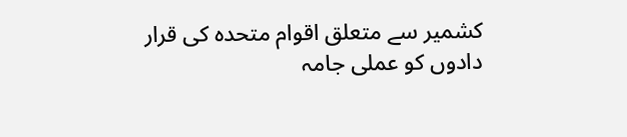کشمیر سے متعلق اقوام متحدہ کی قرار دادوں کو عملی جامہ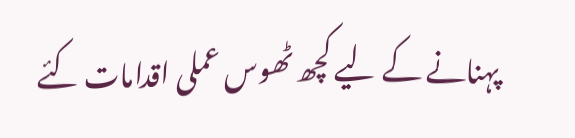پہنانے کے لیے کچھ ٹھوس عملی اقدامات کئے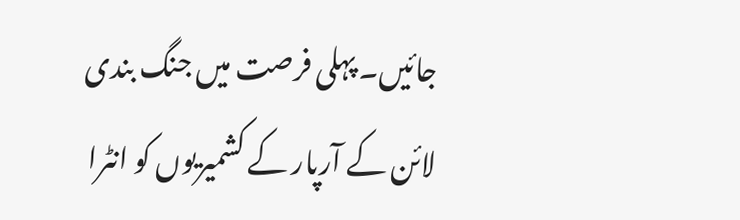جائیں۔ پہلی فرصت میں جنگ بندی لائن کے آرپار کے کشمیریوں کو انٹرا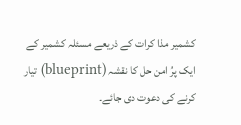کشمیر مذا کرات کے ذریعے مسئلہ کشمیر کے ایک پرُ امن حل کا نقشہ (blueprint) تیار کرنے کی دعوت دی جائے۔